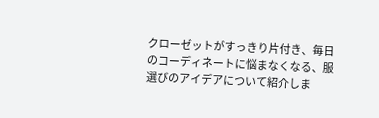クローゼットがすっきり片付き、毎日のコーディネートに悩まなくなる、服選びのアイデアについて紹介しま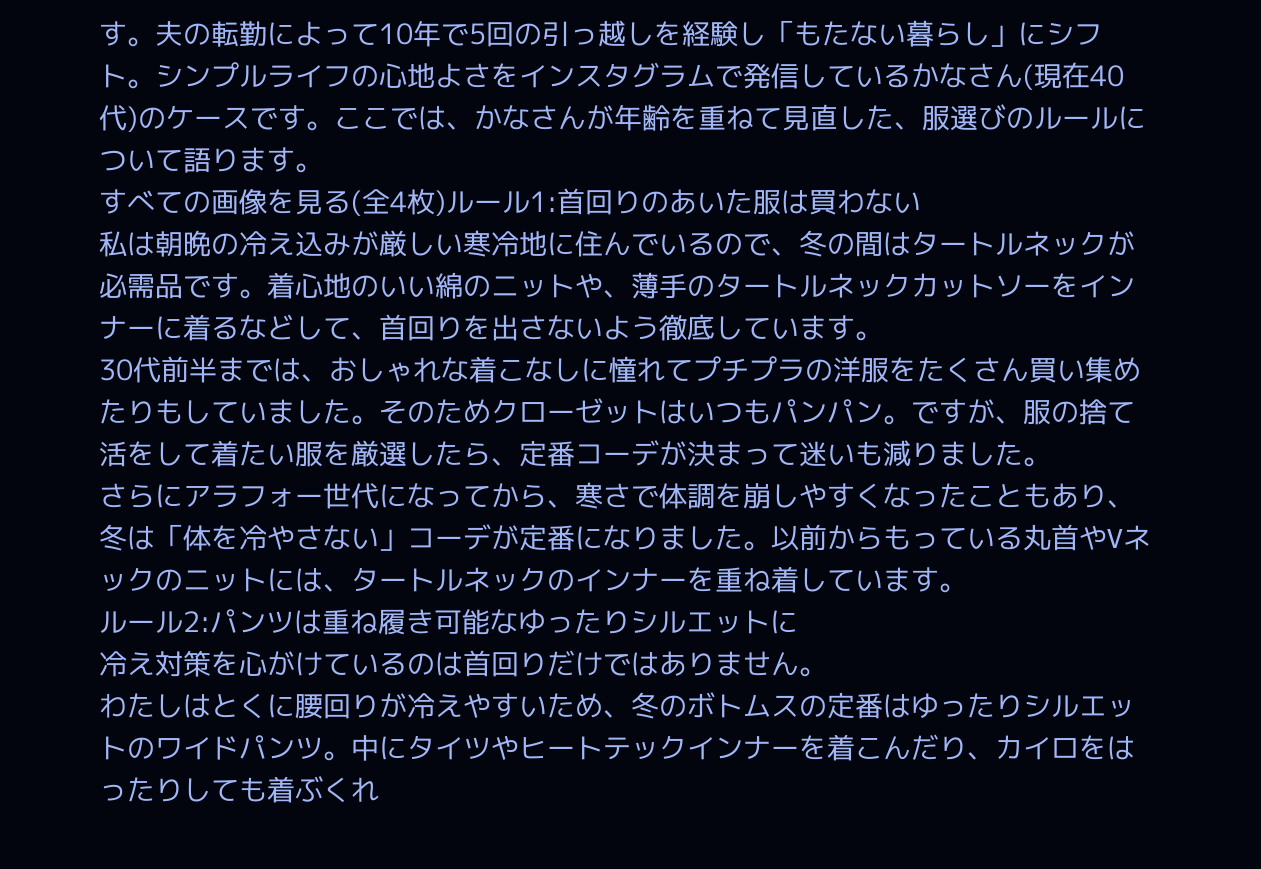す。夫の転勤によって10年で5回の引っ越しを経験し「もたない暮らし」にシフト。シンプルライフの心地よさをインスタグラムで発信しているかなさん(現在40代)のケースです。ここでは、かなさんが年齢を重ねて見直した、服選びのルールについて語ります。
すべての画像を見る(全4枚)ルール1:首回りのあいた服は買わない
私は朝晩の冷え込みが厳しい寒冷地に住んでいるので、冬の間はタートルネックが必需品です。着心地のいい綿のニットや、薄手のタートルネックカットソーをインナーに着るなどして、首回りを出さないよう徹底しています。
30代前半までは、おしゃれな着こなしに憧れてプチプラの洋服をたくさん買い集めたりもしていました。そのためクローゼットはいつもパンパン。ですが、服の捨て活をして着たい服を厳選したら、定番コーデが決まって迷いも減りました。
さらにアラフォー世代になってから、寒さで体調を崩しやすくなったこともあり、冬は「体を冷やさない」コーデが定番になりました。以前からもっている丸首やVネックのニットには、タートルネックのインナーを重ね着しています。
ルール2:パンツは重ね履き可能なゆったりシルエットに
冷え対策を心がけているのは首回りだけではありません。
わたしはとくに腰回りが冷えやすいため、冬のボトムスの定番はゆったりシルエットのワイドパンツ。中にタイツやヒートテックインナーを着こんだり、カイロをはったりしても着ぶくれ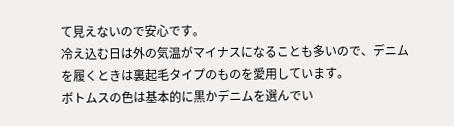て見えないので安心です。
冷え込む日は外の気温がマイナスになることも多いので、デニムを履くときは裏起毛タイプのものを愛用しています。
ボトムスの色は基本的に黒かデニムを選んでい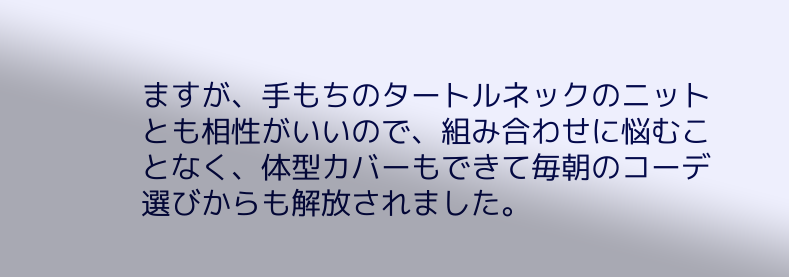ますが、手もちのタートルネックのニットとも相性がいいので、組み合わせに悩むことなく、体型カバーもできて毎朝のコーデ選びからも解放されました。